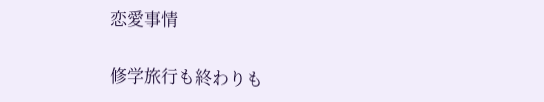恋愛事情

修学旅行も終わりも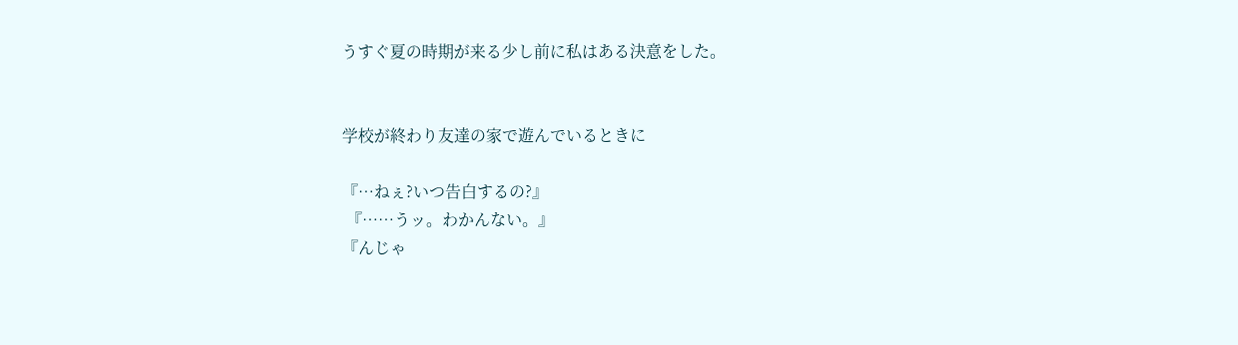うすぐ夏の時期が来る少し前に私はある決意をした。


学校が終わり友達の家で遊んでいるときに

『…ねぇ?いつ告白するの?』
 『……うッ。わかんない。』
『んじゃ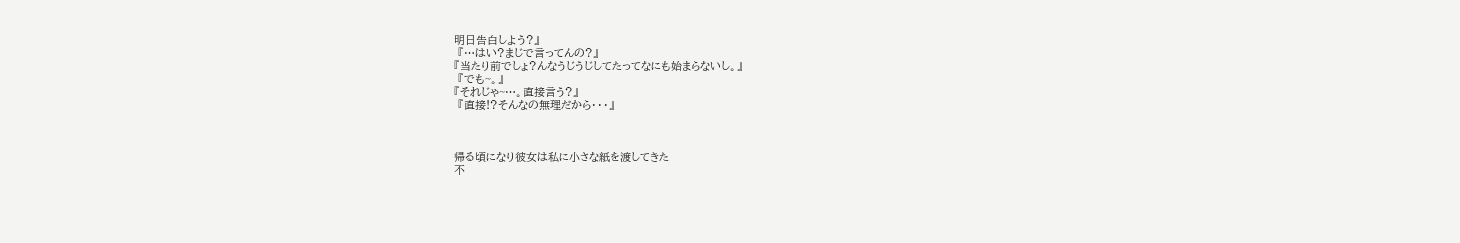明日告白しよう?』
 『…はい?まじで言ってんの?』
『当たり前でしょ?んなうじうじしてたってなにも始まらないし。』
 『でも~。』
『それじゃ~…。直接言う?』
 『直接!?そんなの無理だから・・・』



帰る頃になり彼女は私に小さな紙を渡してきた
不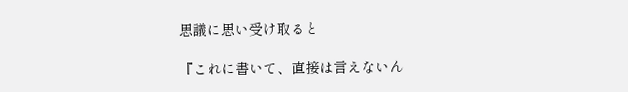思議に思い受け取ると

『これに書いて、直接は言えないん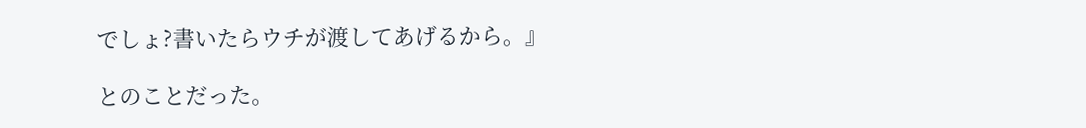でしょ?書いたらウチが渡してあげるから。』

とのことだった。